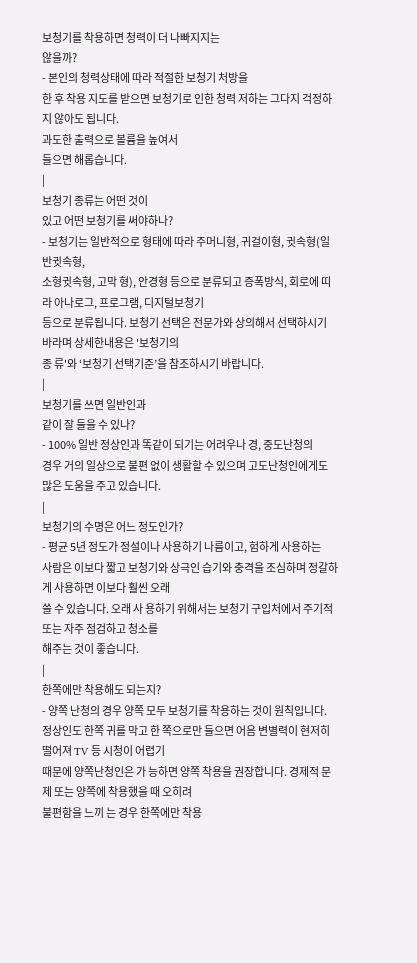보청기를 착용하면 청력이 더 나빠지지는
않을까?
- 본인의 청력상태에 따라 적절한 보청기 처방을
한 후 착용 지도를 받으면 보청기로 인한 청력 저하는 그다지 걱정하지 않아도 됩니다.
과도한 출력으로 볼륨을 높여서
들으면 해롭습니다.
|
보청기 종류는 어떤 것이
있고 어떤 보청기를 써야하나?
- 보청기는 일반적으로 형태에 따라 주머니형, 귀걸이형, 귓속형(일반귓속형,
소형귓속형, 고막 형), 안경형 등으로 분류되고 증폭방식, 회로에 띠라 아나로그, 프로그램, 디지털보청기
등으로 분류됩니다. 보청기 선택은 전문가와 상의해서 선택하시기 바라며 상세한내용은 '보청기의
종 류'와 ‘보청기 선택기준’을 참조하시기 바랍니다.
|
보청기를 쓰면 일반인과
같이 잘 들을 수 있나?
- 100% 일반 정상인과 똑같이 되기는 어려우나 경, 중도난청의
경우 거의 일상으로 불편 없이 생활할 수 있으며 고도난청인에게도 많은 도움을 주고 있습니다.
|
보청기의 수명은 어느 정도인가?
- 평균 5년 정도가 정설이나 사용하기 나름이고, 험하게 사용하는
사람은 이보다 짧고 보청기와 상극인 습기와 충격을 조심하며 정갈하게 사용하면 이보다 훨씬 오래
쓸 수 있습니다. 오래 사 용하기 위해서는 보청기 구입처에서 주기적 또는 자주 점검하고 청소를
해주는 것이 좋습니다.
|
한쪽에만 착용해도 되는지?
- 양쪽 난청의 경우 양쪽 모두 보청기를 착용하는 것이 원칙입니다.
정상인도 한쪽 귀를 막고 한 쪽으로만 들으면 어음 변별력이 현저히 떨어져 TV 등 시청이 어렵기
때문에 양쪽난청인은 가 능하면 양쪽 착용을 권장합니다. 경제적 문제 또는 양쪽에 착용했을 때 오히려
불편함을 느끼 는 경우 한쪽에만 착용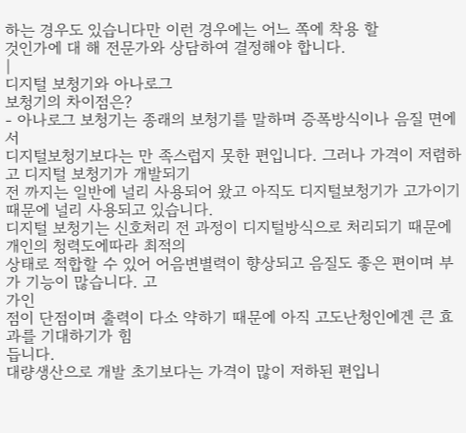하는 경우도 있습니다만 이런 경우에는 어느 쪽에 착용 할
것인가에 대 해 전문가와 상담하여 결정해야 합니다.
|
디지털 보청기와 아나로그
보청기의 차이점은?
- 아나로그 보청기는 종래의 보청기를 말하며 증폭방식이나 음질 면에서
디지털보청기보다는 만 족스럽지 못한 편입니다. 그러나 가격이 저렴하고 디지털 보청기가 개발되기
전 까지는 일반에 널리 사용되어 왔고 아직도 디지털보청기가 고가이기 때문에 널리 사용되고 있습니다.
디지털 보청기는 신호처리 전 과정이 디지털방식으로 처리되기 때문에 개인의 청력도에따라 최적의
상태로 적합할 수 있어 어음변별력이 향상되고 음질도 좋은 편이며 부가 기능이 많습니다. 고
가인
점이 단점이며 출력이 다소 약하기 때문에 아직 고도난청인에겐 큰 효과를 기대하기가 힘
듭니다.
대량생산으로 개발 초기보다는 가격이 많이 저하된 편입니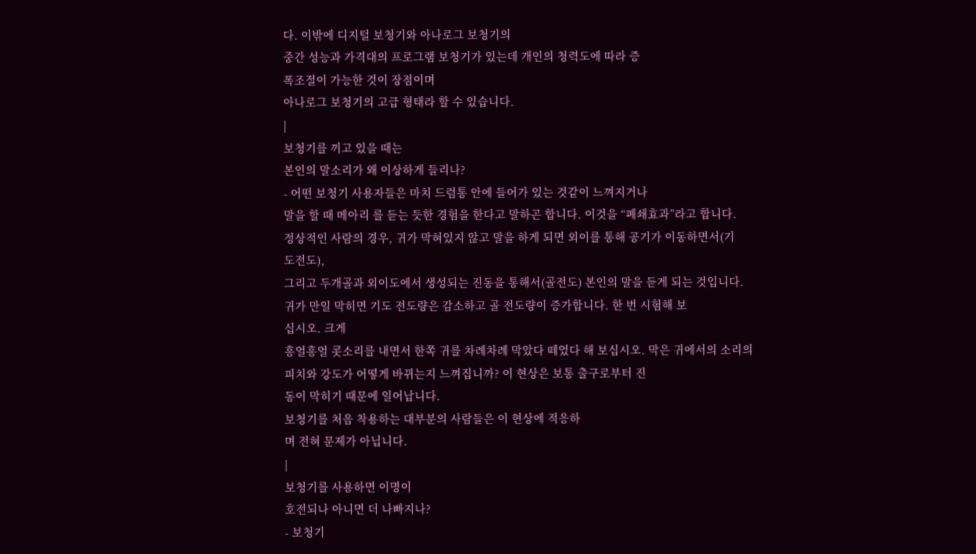다. 이밖에 디지털 보청기와 아나로그 보청기의
중간 성능과 가격대의 프로그램 보청기가 있는데 개인의 청력도에 따라 증
폭조절이 가능한 것이 장점이며
아나로그 보청기의 고급 형태라 할 수 있습니다.
|
보청기를 끼고 있을 때는
본인의 말소리가 왜 이상하게 들리나?
- 어떤 보청기 사용자들은 마치 드럼통 안에 들어가 있는 것같이 느껴지거나
말을 할 때 메아리 를 듣는 듯한 경험을 한다고 말하곤 합니다. 이것을 “폐쇄효과”라고 합니다.
정상적인 사람의 경우, 귀가 막혀있지 않고 말을 하게 되면 외이를 통해 공기가 이동하면서(기
도전도),
그리고 두개골과 외이도에서 생성되는 진동을 통해서(골전도) 본인의 말을 듣게 되는 것입니다.
귀가 만일 막히면 기도 전도량은 감소하고 골 전도량이 증가합니다. 한 번 시험해 보
십시오. 크게
흥얼흥얼 콧소리를 내면서 한쪽 귀를 차례차례 막았다 떼었다 해 보십시오. 막은 귀에서의 소리의
피치와 강도가 어떻게 바뀌는지 느껴집니까? 이 현상은 보통 출구로부터 진
동이 막히기 때문에 일어납니다.
보청기를 처음 착용하는 대부분의 사람들은 이 현상에 적응하
며 전혀 문제가 아닙니다.
|
보청기를 사용하면 이명이
호전되나 아니면 더 나빠지나?
- 보청기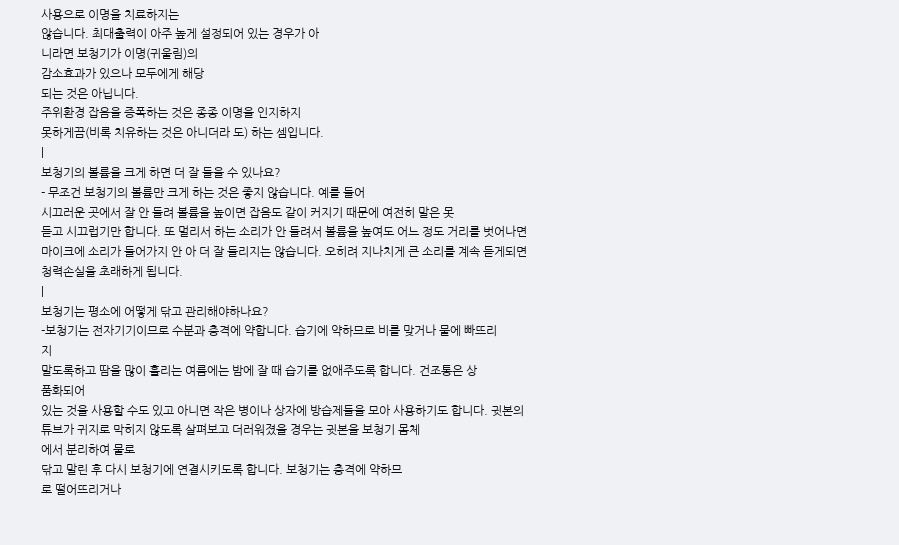사용으로 이명을 치료하지는
않습니다. 최대출력이 아주 높게 설정되어 있는 경우가 아
니라면 보청기가 이명(귀울림)의
감소효과가 있으나 모두에게 해당
되는 것은 아닙니다.
주위환경 잡음을 증폭하는 것은 종종 이명을 인지하지
못하게끔(비록 치유하는 것은 아니더라 도) 하는 셈입니다.
|
보청기의 볼륨을 크게 하면 더 잘 들을 수 있나요?
- 무조건 보청기의 볼륨만 크게 하는 것은 좋지 않습니다. 예를 들어
시끄러운 곳에서 잘 안 들려 볼륨을 높이면 잡음도 같이 커지기 때문에 여전히 말은 못
듣고 시끄럽기만 합니다. 또 멀리서 하는 소리가 안 들려서 볼륨을 높여도 어느 정도 거리를 벗어나면
마이크에 소리가 들어가지 안 아 더 잘 들리지는 않습니다. 오히려 지나치게 큰 소리를 계속 듣게되면
청력손실을 초래하게 됩니다.
|
보청기는 평소에 어떻게 닦고 관리해야하나요?
-보청기는 전자기기이므로 수분과 충격에 약합니다. 습기에 약하므로 비를 맞거나 물에 빠뜨리
지
말도록하고 땀을 많이 흘리는 여름에는 밤에 잘 때 습기를 없애주도록 합니다. 건조통은 상
품화되어
있는 것을 사용할 수도 있고 아니면 작은 병이나 상자에 방습제들을 모아 사용하기도 합니다. 귓본의
튜브가 귀지로 막히지 않도록 살펴보고 더러워졌을 경우는 귓본을 보청기 몸체
에서 분리하여 물로
닦고 말린 후 다시 보청기에 연결시키도록 합니다. 보청기는 충격에 약하므
로 떨어뜨리거나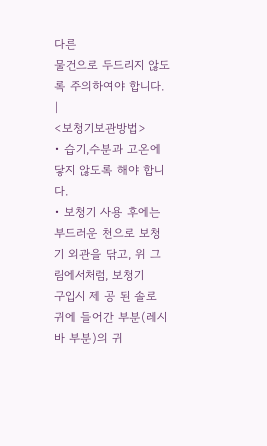다른
물건으로 두드리지 않도록 주의하여야 합니다. |
<보청기보관방법>
• 습기,수분과 고온에 닿지 않도록 해야 합니다.
• 보청기 사용 후에는 부드러운 천으로 보청기 외관을 닦고, 위 그림에서처럼, 보청기
구입시 제 공 된 솔로 귀에 들어간 부분(레시바 부분)의 귀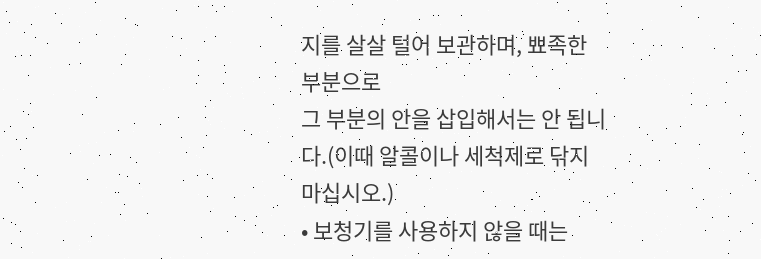지를 살살 털어 보관하며, 뾰족한 부분으로
그 부분의 안을 삽입해서는 안 됩니다.(이때 알콜이나 세척제로 닦지 마십시오.)
• 보청기를 사용하지 않을 때는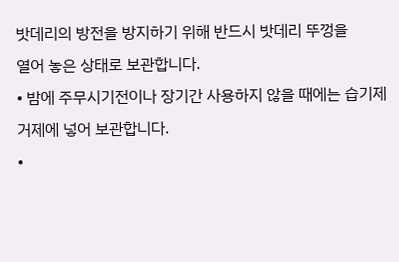밧데리의 방전을 방지하기 위해 반드시 밧데리 뚜껑을
열어 놓은 상태로 보관합니다.
• 밤에 주무시기전이나 장기간 사용하지 않을 때에는 습기제거제에 넣어 보관합니다.
•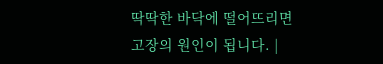딱딱한 바닥에 떨어뜨리면 고장의 원인이 됩니다. |